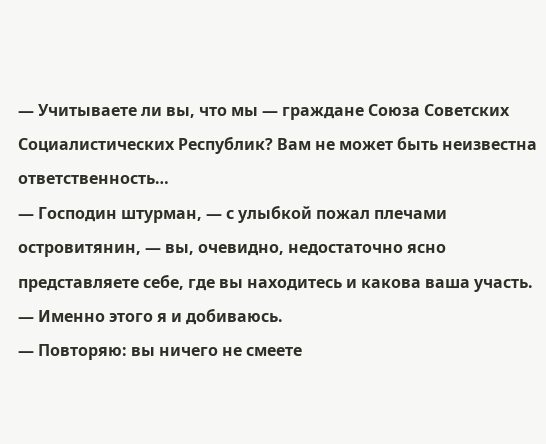— Учитываете ли вы, что мы — граждане Союза Советских Социалистических Республик? Вам не может быть неизвестна ответственность…
— Господин штурман, — с улыбкой пожал плечами островитянин, — вы, очевидно, недостаточно ясно представляете себе, где вы находитесь и какова ваша участь.
— Именно этого я и добиваюсь.
— Повторяю: вы ничего не смеете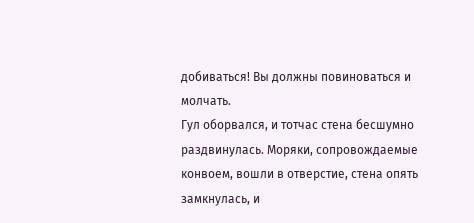добиваться! Вы должны повиноваться и молчать.
Гул оборвался, и тотчас стена бесшумно раздвинулась. Моряки, сопровождаемые конвоем, вошли в отверстие, стена опять замкнулась, и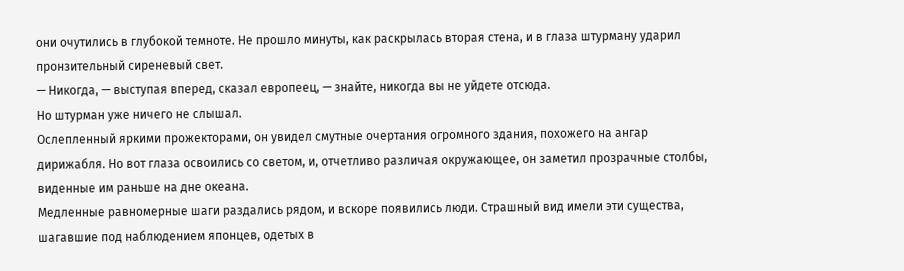они очутились в глубокой темноте. Не прошло минуты, как раскрылась вторая стена, и в глаза штурману ударил пронзительный сиреневый свет.
— Никогда, — выступая вперед, сказал европеец, — знайте, никогда вы не уйдете отсюда.
Но штурман уже ничего не слышал.
Ослепленный яркими прожекторами, он увидел смутные очертания огромного здания, похожего на ангар дирижабля. Но вот глаза освоились со светом, и, отчетливо различая окружающее, он заметил прозрачные столбы, виденные им раньше на дне океана.
Медленные равномерные шаги раздались рядом, и вскоре появились люди. Страшный вид имели эти существа, шагавшие под наблюдением японцев, одетых в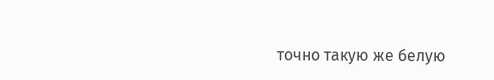точно такую же белую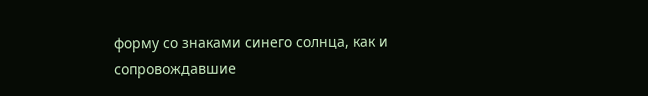форму со знаками синего солнца, как и сопровождавшие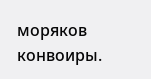моряков конвоиры.